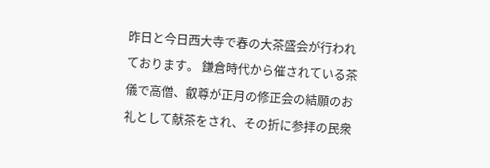昨日と今日西大寺で春の大茶盛会が行われております。 鎌倉時代から催されている茶儀で高僧、叡尊が正月の修正会の結願のお礼として献茶をされ、その折に参拝の民衆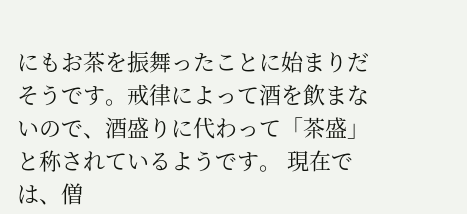にもお茶を振舞ったことに始まりだそうです。戒律によって酒を飲まないので、酒盛りに代わって「茶盛」と称されているようです。 現在では、僧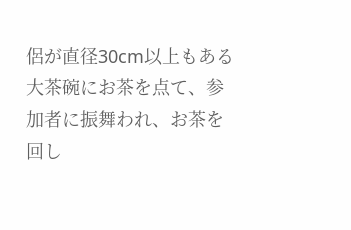侶が直径30cm以上もある大茶碗にお茶を点て、参加者に振舞われ、お茶を回し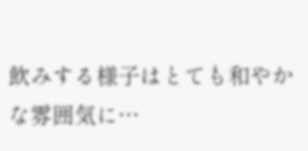飲みする様子はとても和やかな雰囲気に…